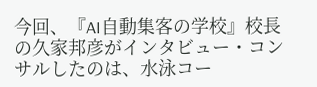今回、『AI自動集客の学校』校長の久家邦彦がインタビュー・コンサルしたのは、水泳コー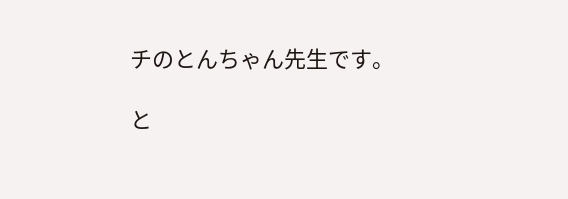チのとんちゃん先生です。

と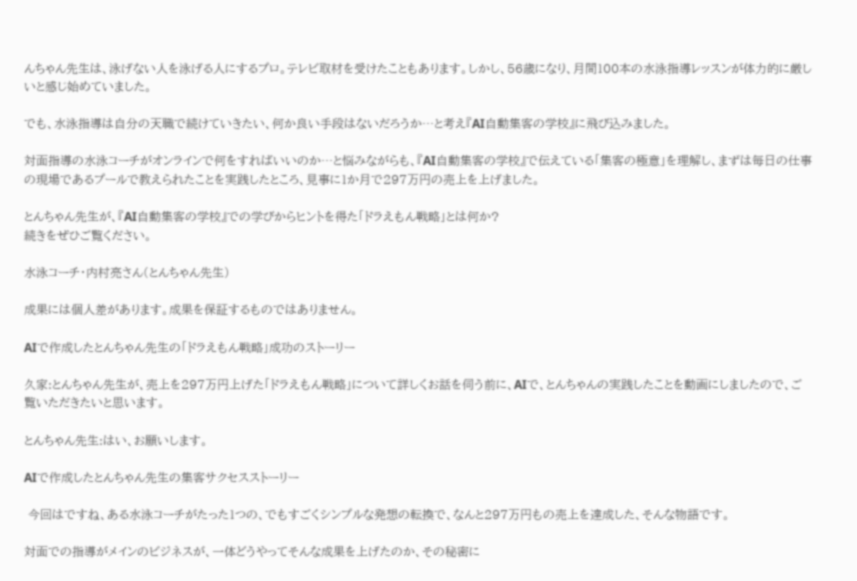んちゃん先生は、泳げない人を泳げる人にするプロ。テレビ取材を受けたこともあります。しかし、56歳になり、月間100本の水泳指導レッスンが体力的に厳しいと感じ始めていました。

でも、水泳指導は自分の天職で続けていきたい、何か良い手段はないだろうか…と考え『AI自動集客の学校』に飛び込みました。

対面指導の水泳コーチがオンラインで何をすればいいのか…と悩みながらも、『AI自動集客の学校』で伝えている「集客の極意」を理解し、まずは毎日の仕事の現場であるプールで教えられたことを実践したところ、見事に1か月で297万円の売上を上げました。

とんちゃん先生が、『AI自動集客の学校』での学びからヒントを得た「ドラえもん戦略」とは何か?
続きをぜひご覧ください。

水泳コーチ・内村亮さん(とんちゃん先生)

成果には個人差があります。成果を保証するものではありません。

AIで作成したとんちゃん先生の「ドラえもん戦略」成功のストーリー

久家:とんちゃん先生が、売上を297万円上げた「ドラえもん戦略」について詳しくお話を伺う前に、AIで、とんちゃんの実践したことを動画にしましたので、ご覧いただきたいと思います。

とんちゃん先生:はい、お願いします。

AIで作成したとんちゃん先生の集客サクセスストーリー

 今回はですね、ある水泳コーチがたった1つの、でもすごくシンプルな発想の転換で、なんと297万円もの売上を達成した、そんな物語です。

対面での指導がメインのビジネスが、一体どうやってそんな成果を上げたのか、その秘密に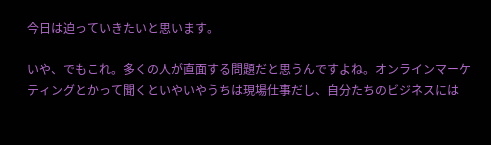今日は迫っていきたいと思います。

いや、でもこれ。多くの人が直面する問題だと思うんですよね。オンラインマーケティングとかって聞くといやいやうちは現場仕事だし、自分たちのビジネスには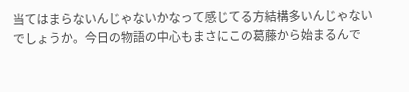当てはまらないんじゃないかなって感じてる方結構多いんじゃないでしょうか。今日の物語の中心もまさにこの葛藤から始まるんで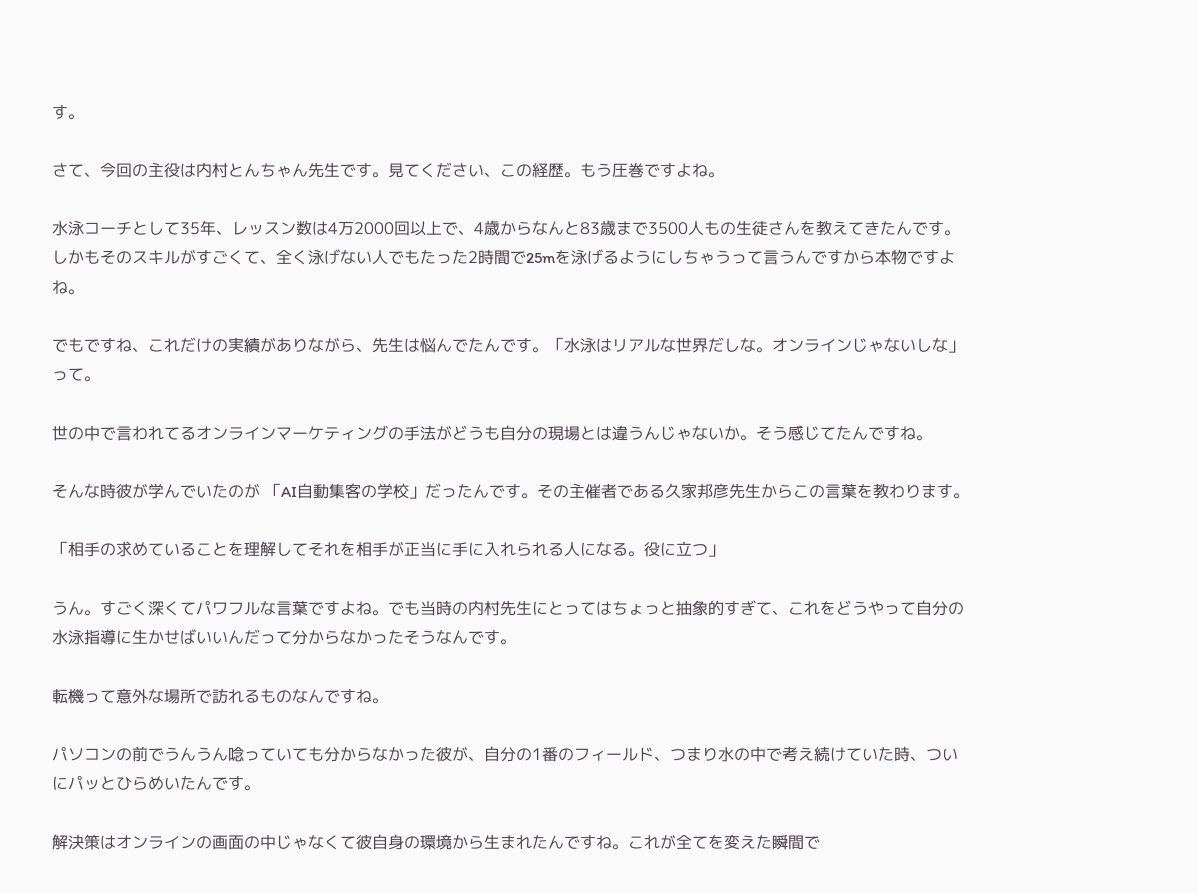す。

さて、今回の主役は内村とんちゃん先生です。見てください、この経歴。もう圧巻ですよね。

水泳コーチとして35年、レッスン数は4万2000回以上で、4歳からなんと83歳まで3500人もの生徒さんを教えてきたんです。しかもそのスキルがすごくて、全く泳げない人でもたった2時間で25mを泳げるようにしちゃうって言うんですから本物ですよね。

でもですね、これだけの実績がありながら、先生は悩んでたんです。「水泳はリアルな世界だしな。オンラインじゃないしな」って。

世の中で言われてるオンラインマーケティングの手法がどうも自分の現場とは違うんじゃないか。そう感じてたんですね。

そんな時彼が学んでいたのが 「AI自動集客の学校」だったんです。その主催者である久家邦彦先生からこの言葉を教わります。

「相手の求めていることを理解してそれを相手が正当に手に入れられる人になる。役に立つ」

うん。すごく深くてパワフルな言葉ですよね。でも当時の内村先生にとってはちょっと抽象的すぎて、これをどうやって自分の水泳指導に生かせばいいんだって分からなかったそうなんです。

転機って意外な場所で訪れるものなんですね。

パソコンの前でうんうん唸っていても分からなかった彼が、自分の1番のフィールド、つまり水の中で考え続けていた時、ついにパッとひらめいたんです。

解決策はオンラインの画面の中じゃなくて彼自身の環境から生まれたんですね。これが全てを変えた瞬間で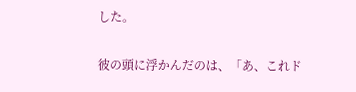した。

彼の頭に浮かんだのは、「あ、これド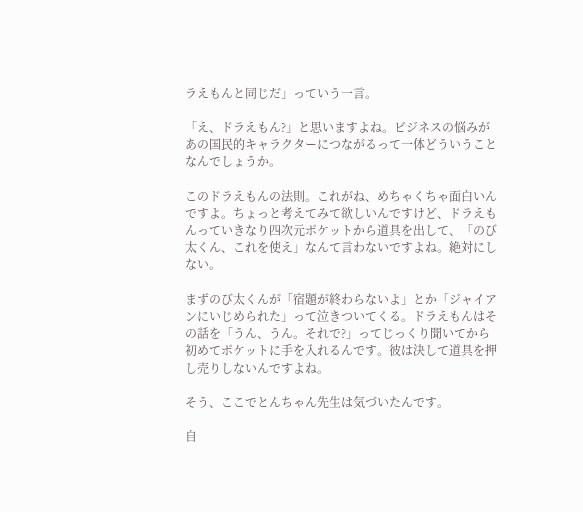ラえもんと同じだ」っていう一言。

「え、ドラえもん?」と思いますよね。ビジネスの悩みがあの国民的キャラクターにつながるって一体どういうことなんでしょうか。

このドラえもんの法則。これがね、めちゃくちゃ面白いんですよ。ちょっと考えてみて欲しいんですけど、ドラえもんっていきなり四次元ポケットから道具を出して、「のび太くん、これを使え」なんて言わないですよね。絶対にしない。

まずのび太くんが「宿題が終わらないよ」とか「ジャイアンにいじめられた」って泣きついてくる。ドラえもんはその話を「うん、うん。それで?」ってじっくり聞いてから初めてポケットに手を入れるんです。彼は決して道具を押し売りしないんですよね。

そう、ここでとんちゃん先生は気づいたんです。

自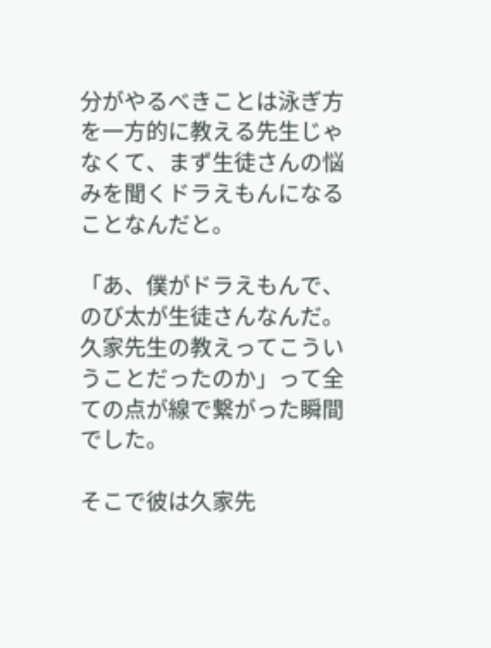分がやるべきことは泳ぎ方を一方的に教える先生じゃなくて、まず生徒さんの悩みを聞くドラえもんになることなんだと。

「あ、僕がドラえもんで、のび太が生徒さんなんだ。久家先生の教えってこういうことだったのか」って全ての点が線で繋がった瞬間でした。

そこで彼は久家先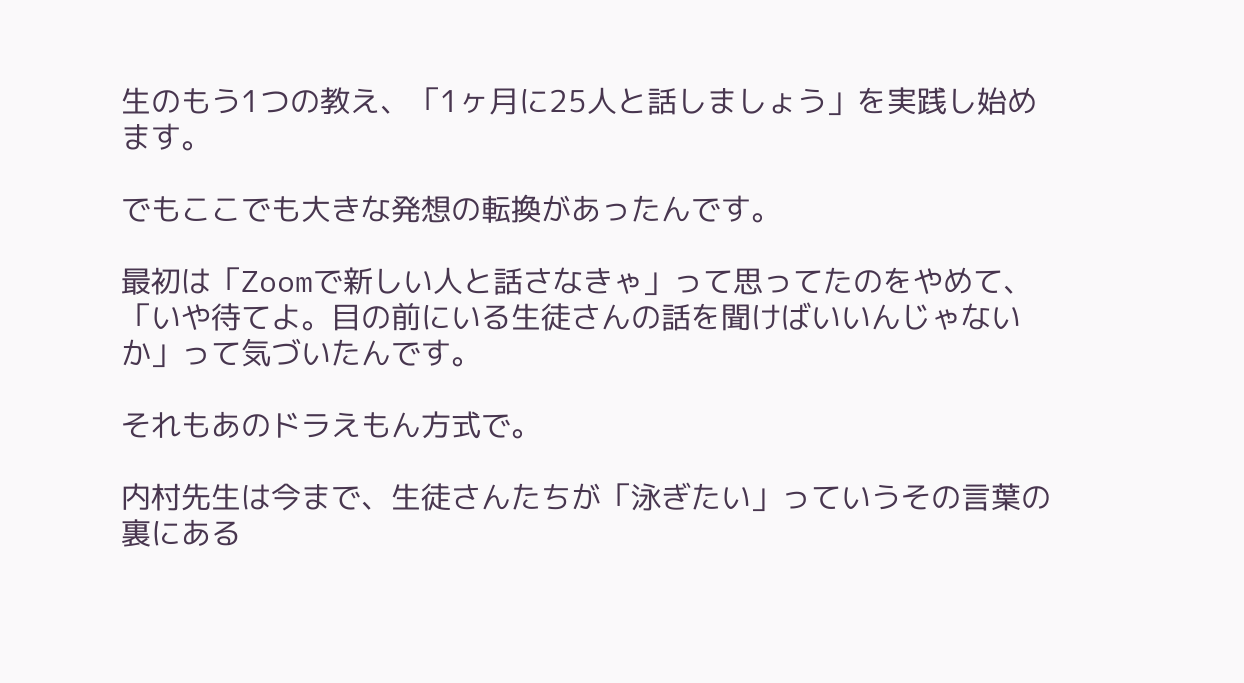生のもう1つの教え、「1ヶ月に25人と話しましょう」を実践し始めます。

でもここでも大きな発想の転換があったんです。

最初は「Zoomで新しい人と話さなきゃ」って思ってたのをやめて、「いや待てよ。目の前にいる生徒さんの話を聞けばいいんじゃないか」って気づいたんです。

それもあのドラえもん方式で。

内村先生は今まで、生徒さんたちが「泳ぎたい」っていうその言葉の裏にある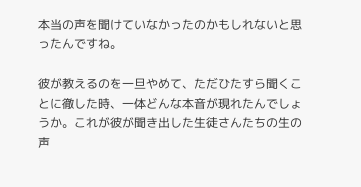本当の声を聞けていなかったのかもしれないと思ったんですね。

彼が教えるのを一旦やめて、ただひたすら聞くことに徹した時、一体どんな本音が現れたんでしょうか。これが彼が聞き出した生徒さんたちの生の声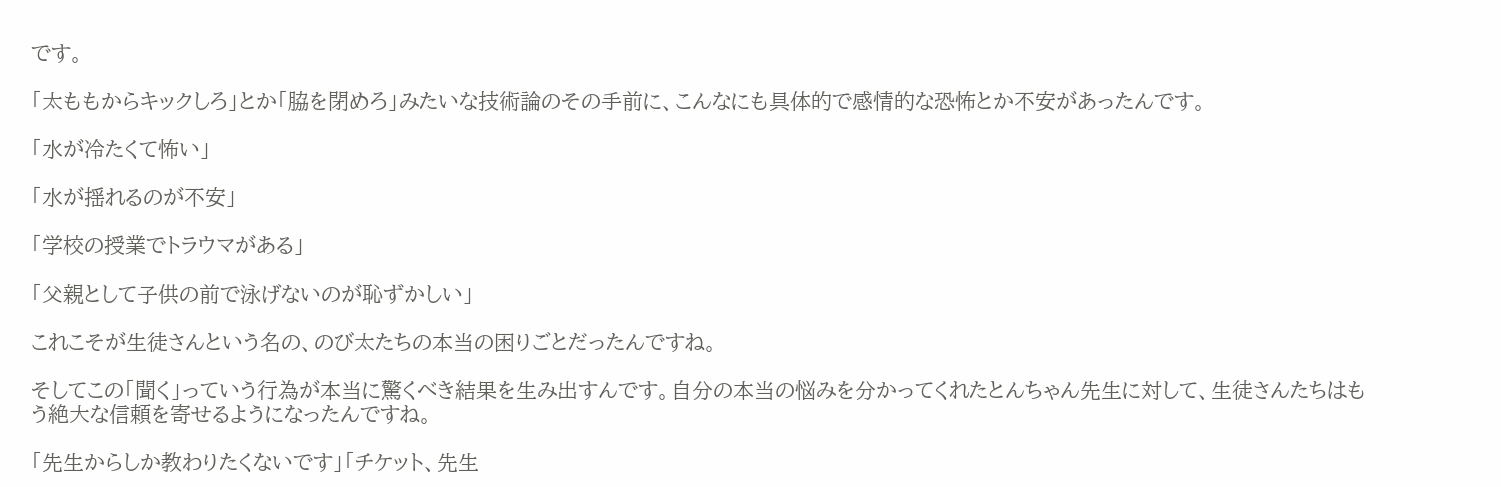です。

「太ももからキックしろ」とか「脇を閉めろ」みたいな技術論のその手前に、こんなにも具体的で感情的な恐怖とか不安があったんです。

「水が冷たくて怖い」

「水が揺れるのが不安」

「学校の授業でトラウマがある」

「父親として子供の前で泳げないのが恥ずかしい」

これこそが生徒さんという名の、のび太たちの本当の困りごとだったんですね。

そしてこの「聞く」っていう行為が本当に驚くべき結果を生み出すんです。自分の本当の悩みを分かってくれたとんちゃん先生に対して、生徒さんたちはもう絶大な信頼を寄せるようになったんですね。

「先生からしか教わりたくないです」「チケット、先生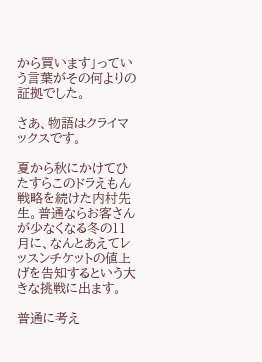から買います」っていう言葉がその何よりの証拠でした。

さあ、物語はクライマックスです。

夏から秋にかけてひたすらこのドラえもん戦略を続けた内村先生。普通ならお客さんが少なくなる冬の11月に、なんとあえてレッスンチケットの値上げを告知するという大きな挑戦に出ます。

普通に考え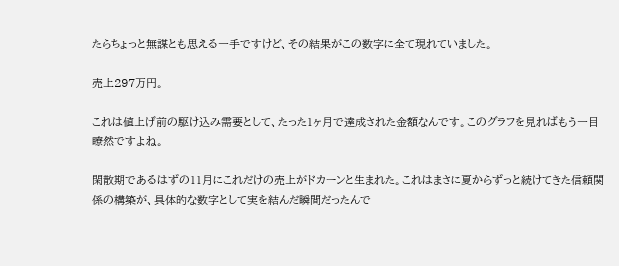たらちょっと無謀とも思える一手ですけど、その結果がこの数字に全て現れていました。

売上297万円。

これは値上げ前の駆け込み需要として、たった1ヶ月で達成された金額なんです。このグラフを見ればもう一目瞭然ですよね。

閑散期であるはずの11月にこれだけの売上がドカーンと生まれた。これはまさに夏からずっと続けてきた信頼関係の構築が、具体的な数字として実を結んだ瞬間だったんで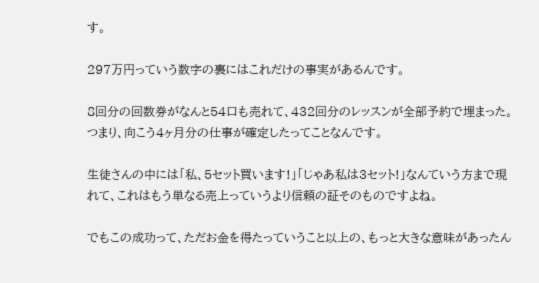す。

297万円っていう数字の裏にはこれだけの事実があるんです。

8回分の回数券がなんと54口も売れて、432回分のレッスンが全部予約で埋まった。つまり、向こう4ヶ月分の仕事が確定したってことなんです。

生徒さんの中には「私、5セット買います!」「じゃあ私は3セット!」なんていう方まで現れて、これはもう単なる売上っていうより信頼の証そのものですよね。

でもこの成功って、ただお金を得たっていうこと以上の、もっと大きな意味があったん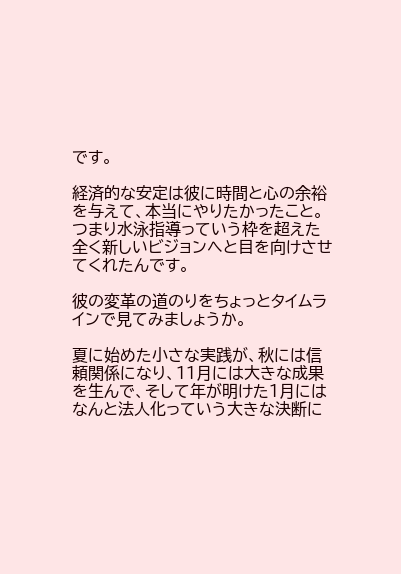です。

経済的な安定は彼に時間と心の余裕を与えて、本当にやりたかったこと。つまり水泳指導っていう枠を超えた全く新しいビジョンへと目を向けさせてくれたんです。

彼の変革の道のりをちょっとタイムラインで見てみましょうか。

夏に始めた小さな実践が、秋には信頼関係になり、11月には大きな成果を生んで、そして年が明けた1月にはなんと法人化っていう大きな決断に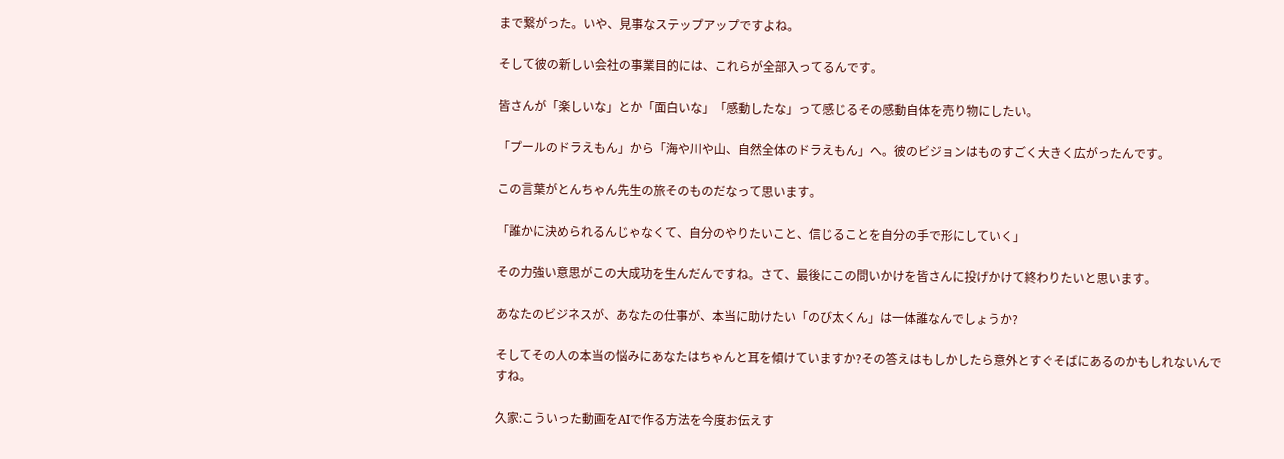まで繋がった。いや、見事なステップアップですよね。

そして彼の新しい会社の事業目的には、これらが全部入ってるんです。

皆さんが「楽しいな」とか「面白いな」「感動したな」って感じるその感動自体を売り物にしたい。

「プールのドラえもん」から「海や川や山、自然全体のドラえもん」へ。彼のビジョンはものすごく大きく広がったんです。

この言葉がとんちゃん先生の旅そのものだなって思います。

「誰かに決められるんじゃなくて、自分のやりたいこと、信じることを自分の手で形にしていく」

その力強い意思がこの大成功を生んだんですね。さて、最後にこの問いかけを皆さんに投げかけて終わりたいと思います。

あなたのビジネスが、あなたの仕事が、本当に助けたい「のび太くん」は一体誰なんでしょうか?

そしてその人の本当の悩みにあなたはちゃんと耳を傾けていますか?その答えはもしかしたら意外とすぐそばにあるのかもしれないんですね。

久家:こういった動画をAIで作る方法を今度お伝えす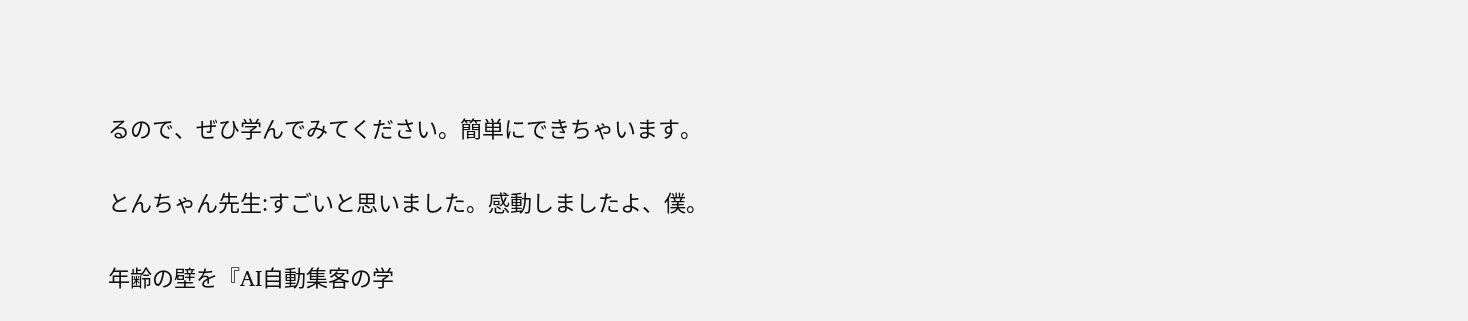るので、ぜひ学んでみてください。簡単にできちゃいます。

とんちゃん先生:すごいと思いました。感動しましたよ、僕。

年齢の壁を『AI自動集客の学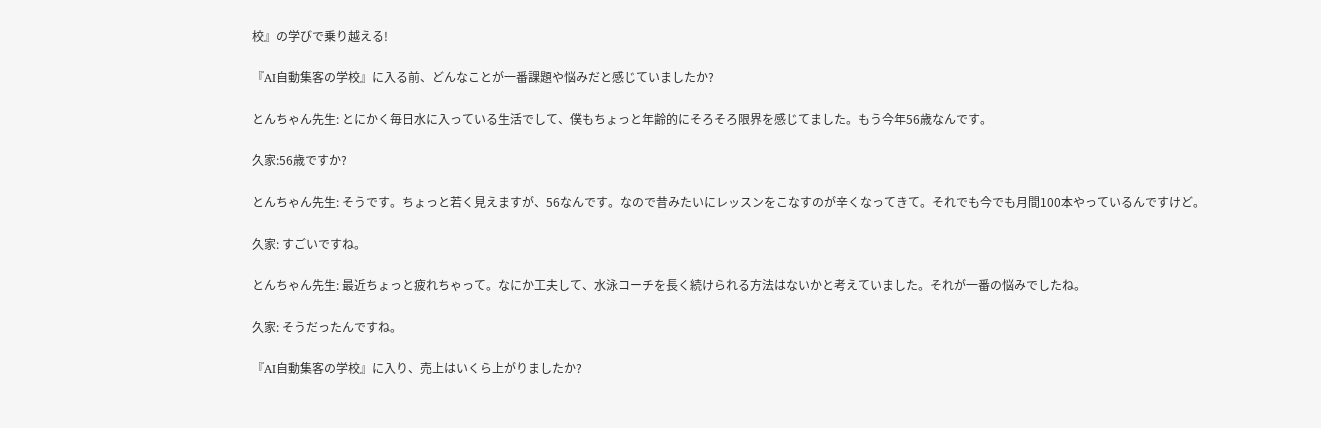校』の学びで乗り越える!

『AI自動集客の学校』に入る前、どんなことが一番課題や悩みだと感じていましたか?

とんちゃん先生: とにかく毎日水に入っている生活でして、僕もちょっと年齢的にそろそろ限界を感じてました。もう今年56歳なんです。

久家:56歳ですか?

とんちゃん先生: そうです。ちょっと若く見えますが、56なんです。なので昔みたいにレッスンをこなすのが辛くなってきて。それでも今でも月間100本やっているんですけど。

久家: すごいですね。

とんちゃん先生: 最近ちょっと疲れちゃって。なにか工夫して、水泳コーチを長く続けられる方法はないかと考えていました。それが一番の悩みでしたね。

久家: そうだったんですね。

『AI自動集客の学校』に入り、売上はいくら上がりましたか?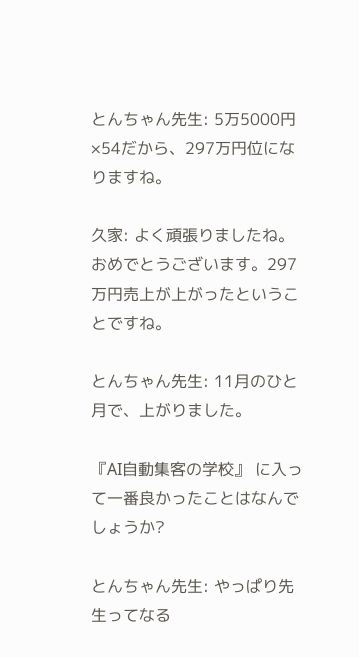とんちゃん先生: 5万5000円×54だから、297万円位になりますね。

久家: よく頑張りましたね。おめでとうございます。297万円売上が上がったということですね。

とんちゃん先生: 11月のひと月で、上がりました。

『AI自動集客の学校』 に入って一番良かったことはなんでしょうか?

とんちゃん先生: やっぱり先生ってなる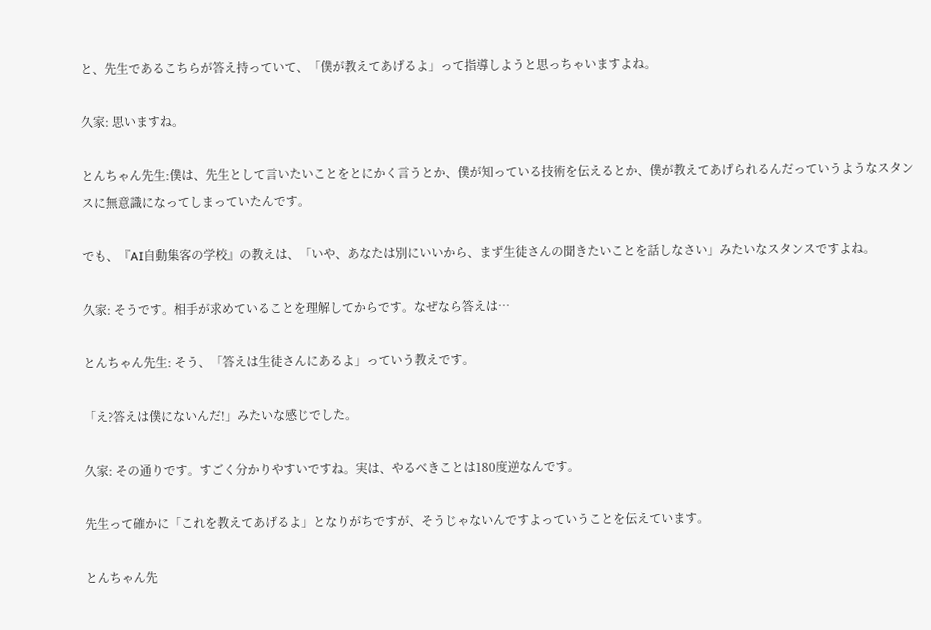と、先生であるこちらが答え持っていて、「僕が教えてあげるよ」って指導しようと思っちゃいますよね。

久家: 思いますね。

とんちゃん先生:僕は、先生として言いたいことをとにかく言うとか、僕が知っている技術を伝えるとか、僕が教えてあげられるんだっていうようなスタンスに無意識になってしまっていたんです。

でも、『AI自動集客の学校』の教えは、「いや、あなたは別にいいから、まず生徒さんの聞きたいことを話しなさい」みたいなスタンスですよね。

久家: そうです。相手が求めていることを理解してからです。なぜなら答えは…

とんちゃん先生: そう、「答えは生徒さんにあるよ」っていう教えです。

「え?答えは僕にないんだ!」みたいな感じでした。

久家: その通りです。すごく分かりやすいですね。実は、やるべきことは180度逆なんです。

先生って確かに「これを教えてあげるよ」となりがちですが、そうじゃないんですよっていうことを伝えています。

とんちゃん先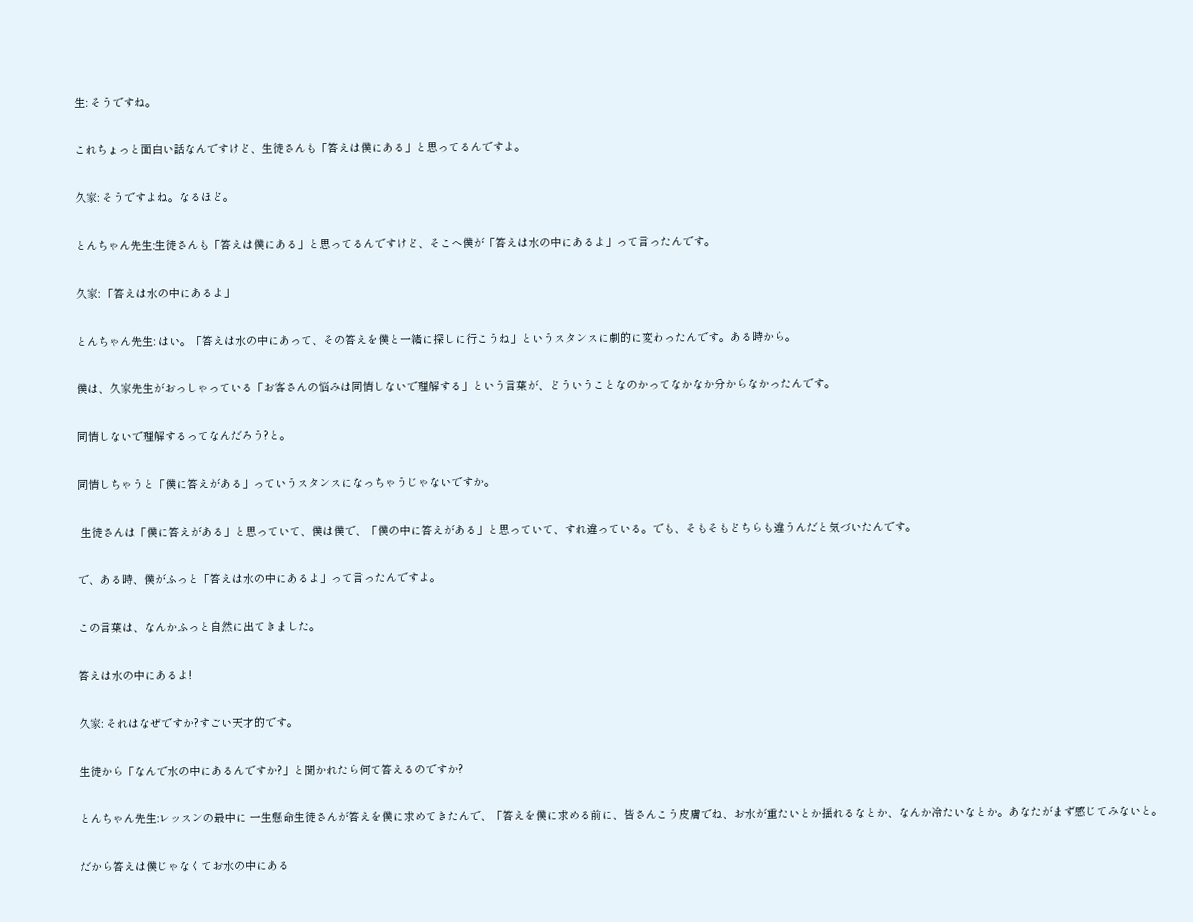生: そうですね。

これちょっと面白い話なんですけど、生徒さんも「答えは僕にある」と思ってるんですよ。

久家: そうですよね。なるほど。

とんちゃん先生:生徒さんも「答えは僕にある」と思ってるんですけど、そこへ僕が「答えは水の中にあるよ」って言ったんです。

久家: 「答えは水の中にあるよ」

とんちゃん先生: はい。「答えは水の中にあって、その答えを僕と一緒に探しに行こうね」というスタンスに劇的に変わったんです。ある時から。

僕は、久家先生がおっしゃっている「お客さんの悩みは同情しないで理解する」という言葉が、どういうことなのかってなかなか分からなかったんです。

同情しないで理解するってなんだろう?と。

同情しちゃうと「僕に答えがある」っていうスタンスになっちゃうじゃないですか。

 生徒さんは「僕に答えがある」と思っていて、僕は僕で、「僕の中に答えがある」と思っていて、すれ違っている。でも、そもそもどちらも違うんだと気づいたんです。

で、ある時、僕がふっと「答えは水の中にあるよ」って言ったんですよ。

この言葉は、なんかふっと自然に出てきました。

答えは水の中にあるよ!

久家: それはなぜですか?すごい天才的です。

生徒から「なんで水の中にあるんですか?」と聞かれたら何て答えるのですか?

とんちゃん先生:レッスンの最中に 一生懸命生徒さんが答えを僕に求めてきたんで、「答えを僕に求める前に、皆さんこう皮膚でね、お水が重たいとか揺れるなとか、なんか冷たいなとか。あなたがまず感じてみないと。

だから答えは僕じゃなくてお水の中にある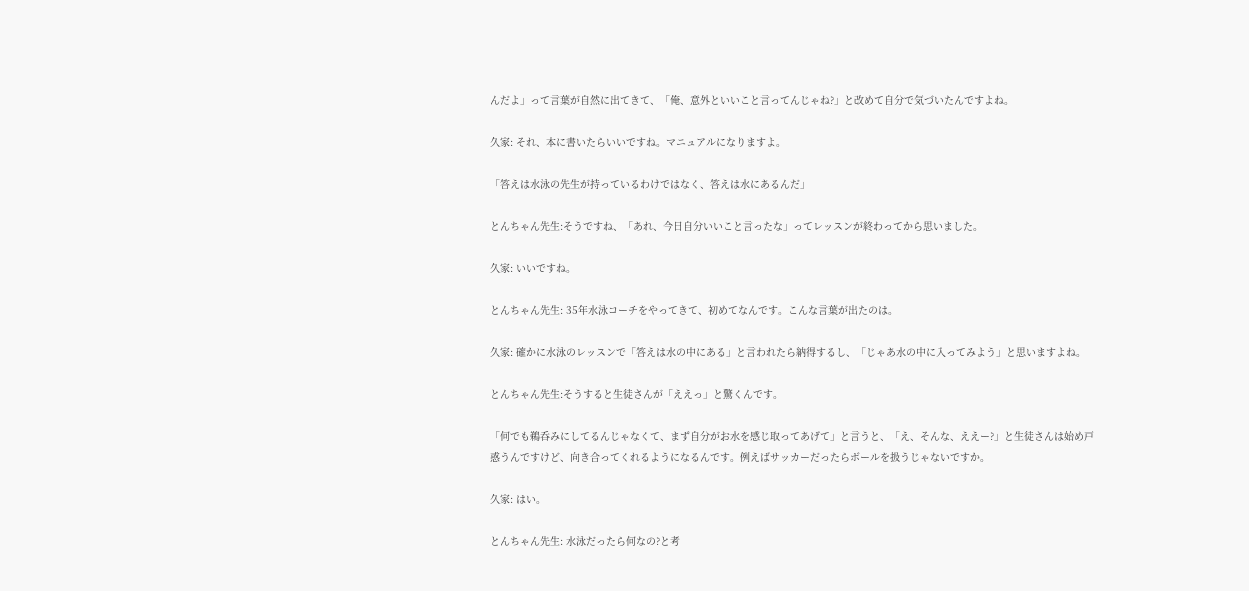んだよ」って言葉が自然に出てきて、「俺、意外といいこと言ってんじゃね?」と改めて自分で気づいたんですよね。

久家: それ、本に書いたらいいですね。マニュアルになりますよ。

「答えは水泳の先生が持っているわけではなく、答えは水にあるんだ」

とんちゃん先生:そうですね、「あれ、今日自分いいこと言ったな」ってレッスンが終わってから思いました。

久家: いいですね。

とんちゃん先生: 35年水泳コーチをやってきて、初めてなんです。こんな言葉が出たのは。

久家: 確かに水泳のレッスンで「答えは水の中にある」と言われたら納得するし、「じゃあ水の中に入ってみよう」と思いますよね。

とんちゃん先生:そうすると生徒さんが「ええっ」と驚くんです。

「何でも鵜呑みにしてるんじゃなくて、まず自分がお水を感じ取ってあげて」と言うと、「え、そんな、ええー?」と生徒さんは始め戸惑うんですけど、向き合ってくれるようになるんです。例えばサッカーだったらボールを扱うじゃないですか。

久家: はい。

とんちゃん先生: 水泳だったら何なの?と考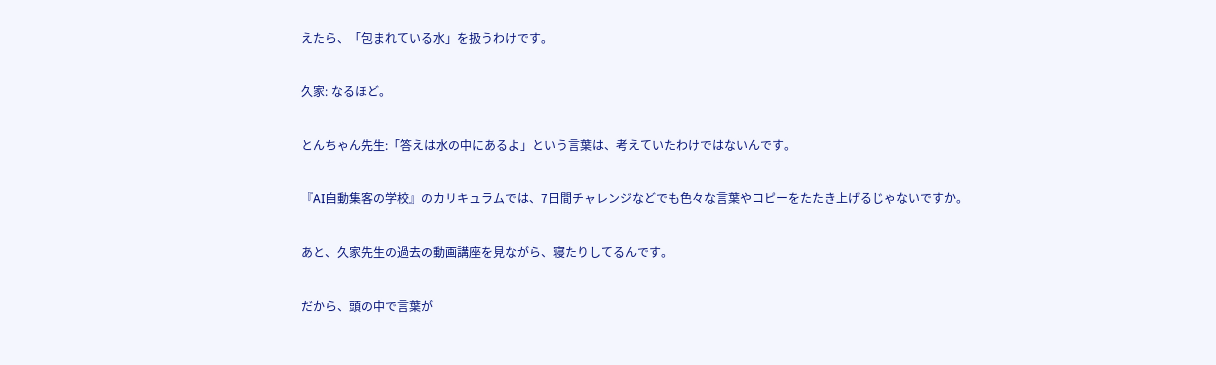えたら、「包まれている水」を扱うわけです。

久家: なるほど。

とんちゃん先生:「答えは水の中にあるよ」という言葉は、考えていたわけではないんです。

『AI自動集客の学校』のカリキュラムでは、7日間チャレンジなどでも色々な言葉やコピーをたたき上げるじゃないですか。

あと、久家先生の過去の動画講座を見ながら、寝たりしてるんです。

だから、頭の中で言葉が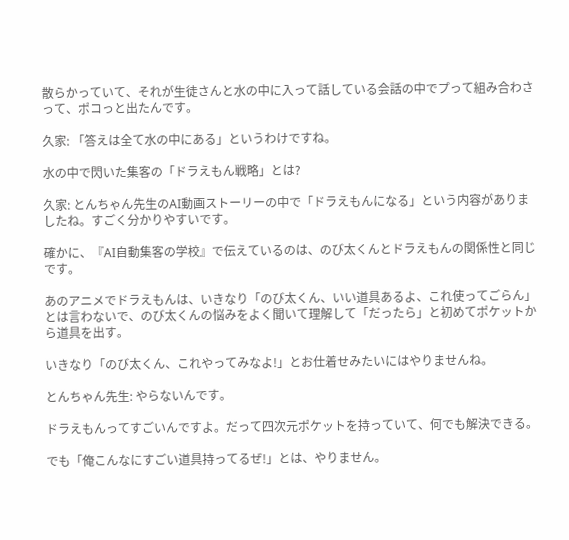散らかっていて、それが生徒さんと水の中に入って話している会話の中でプって組み合わさって、ポコっと出たんです。

久家: 「答えは全て水の中にある」というわけですね。

水の中で閃いた集客の「ドラえもん戦略」とは?

久家: とんちゃん先生のAI動画ストーリーの中で「ドラえもんになる」という内容がありましたね。すごく分かりやすいです。

確かに、『AI自動集客の学校』で伝えているのは、のび太くんとドラえもんの関係性と同じです。

あのアニメでドラえもんは、いきなり「のび太くん、いい道具あるよ、これ使ってごらん」とは言わないで、のび太くんの悩みをよく聞いて理解して「だったら」と初めてポケットから道具を出す。

いきなり「のび太くん、これやってみなよ!」とお仕着せみたいにはやりませんね。

とんちゃん先生: やらないんです。

ドラえもんってすごいんですよ。だって四次元ポケットを持っていて、何でも解決できる。

でも「俺こんなにすごい道具持ってるぜ!」とは、やりません。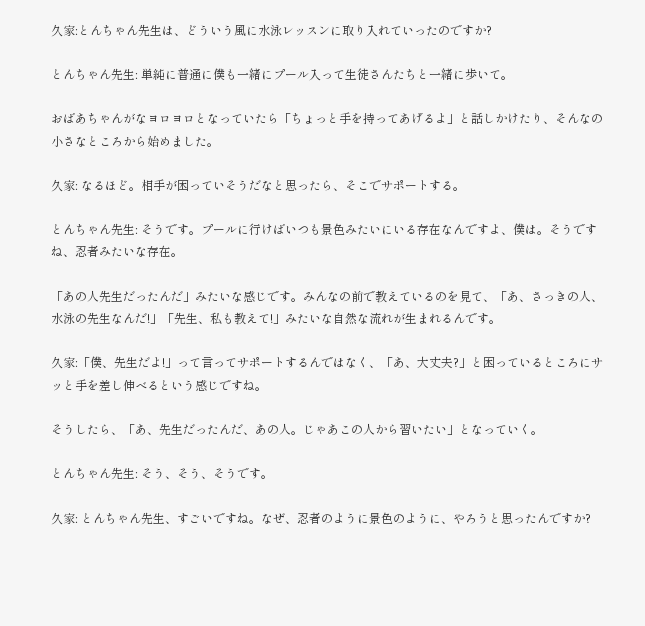久家:とんちゃん先生は、どういう風に水泳レッスンに取り入れていったのですか?

とんちゃん先生: 単純に普通に僕も一緒にプール入って生徒さんたちと一緒に歩いて。

おばあちゃんがなヨロヨロとなっていたら「ちょっと手を持ってあげるよ」と話しかけたり、そんなの小さなところから始めました。

久家: なるほど。相手が困っていそうだなと思ったら、そこでサポートする。

とんちゃん先生: そうです。プールに行けばいつも景色みたいにいる存在なんですよ、僕は。そうですね、忍者みたいな存在。

「あの人先生だったんだ」みたいな感じです。みんなの前で教えているのを見て、「あ、さっきの人、水泳の先生なんだ!」「先生、私も教えて!」みたいな自然な流れが生まれるんです。

久家:「僕、先生だよ!」って言ってサポートするんではなく、「あ、大丈夫?」と困っているところにサッと手を差し伸べるという感じですね。

そうしたら、「あ、先生だったんだ、あの人。じゃあこの人から習いたい」となっていく。

とんちゃん先生: そう、そう、そうです。

久家: とんちゃん先生、すごいですね。なぜ、忍者のように景色のように、やろうと思ったんですか?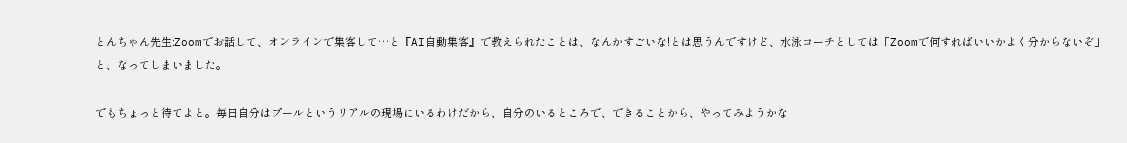とんちゃん先生:Zoomでお話して、オンラインで集客して…と『AI自動集客』で教えられたことは、なんかすごいな!とは思うんですけど、水泳コーチとしては「Zoomで何すればいいかよく分からないぞ」と、なってしまいました。

でもちょっと待てよと。毎日自分はプールというリアルの現場にいるわけだから、自分のいるところで、できることから、やってみようかな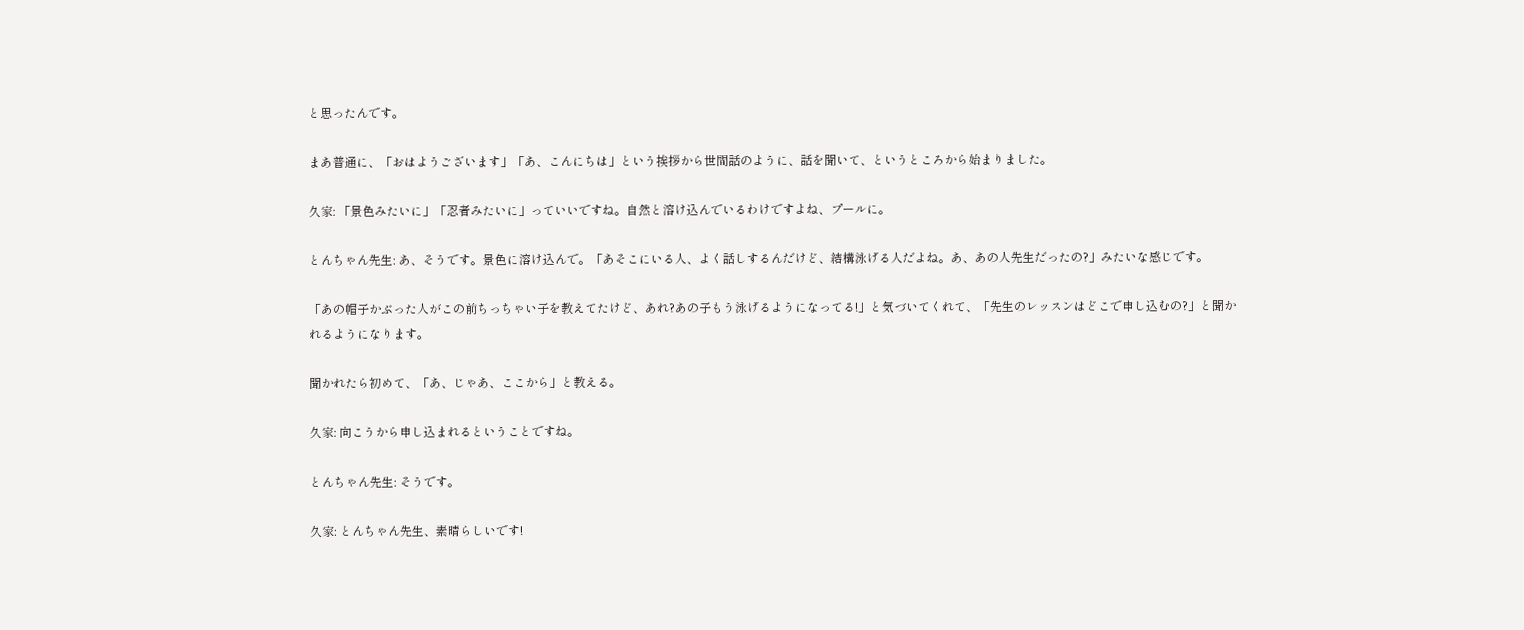と思ったんです。

まあ普通に、「おはようございます」「あ、こんにちは」という挨拶から世間話のように、話を聞いて、というところから始まりました。

久家: 「景色みたいに」「忍者みたいに」っていいですね。自然と溶け込んでいるわけですよね、プールに。

とんちゃん先生: あ、そうです。景色に溶け込んで。「あそこにいる人、よく話しするんだけど、結構泳げる人だよね。あ、あの人先生だったの?」みたいな感じです。

「あの帽子かぶった人がこの前ちっちゃい子を教えてたけど、あれ?あの子もう泳げるようになってる!」と気づいてくれて、「先生のレッスンはどこで申し込むの?」と聞かれるようになります。

聞かれたら初めて、「あ、じゃあ、ここから」と教える。

久家: 向こうから申し込まれるということですね。

とんちゃん先生: そうです。

久家: とんちゃん先生、素晴らしいです!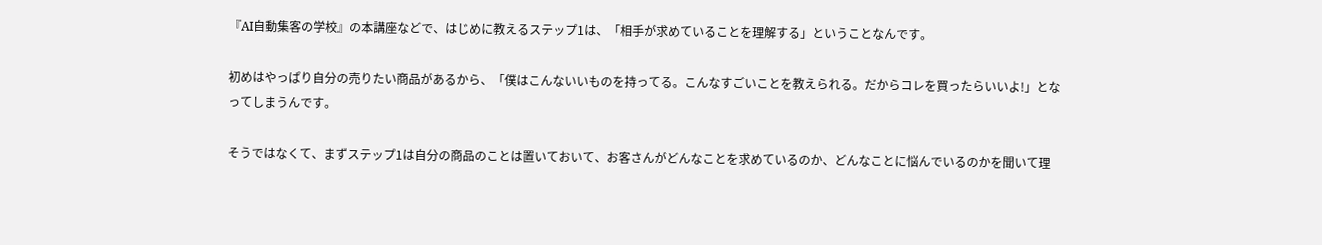『AI自動集客の学校』の本講座などで、はじめに教えるステップ1は、「相手が求めていることを理解する」ということなんです。

初めはやっぱり自分の売りたい商品があるから、「僕はこんないいものを持ってる。こんなすごいことを教えられる。だからコレを買ったらいいよ!」となってしまうんです。

そうではなくて、まずステップ1は自分の商品のことは置いておいて、お客さんがどんなことを求めているのか、どんなことに悩んでいるのかを聞いて理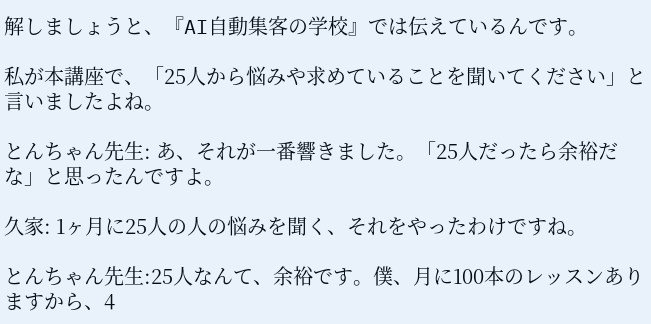解しましょうと、『AI自動集客の学校』では伝えているんです。

私が本講座で、「25人から悩みや求めていることを聞いてください」と言いましたよね。

とんちゃん先生: あ、それが一番響きました。「25人だったら余裕だな」と思ったんですよ。

久家: 1ヶ月に25人の人の悩みを聞く、それをやったわけですね。

とんちゃん先生:25人なんて、余裕です。僕、月に100本のレッスンありますから、4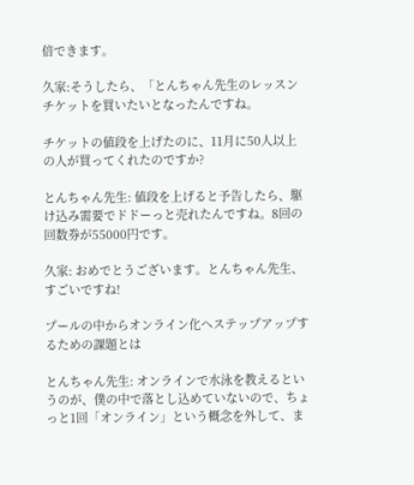倍できます。

久家:そうしたら、「とんちゃん先生のレッスンチケットを買いたいとなったんですね。

チケットの値段を上げたのに、11月に50人以上の人が買ってくれたのですか?

とんちゃん先生: 値段を上げると予告したら、駆け込み需要でドドーっと売れたんですね。8回の回数券が55000円です。

久家: おめでとうございます。とんちゃん先生、すごいですね!

プールの中からオンライン化へステップアップするための課題とは

とんちゃん先生: オンラインで水泳を教えるというのが、僕の中で落とし込めていないので、ちょっと1回「オンライン」という概念を外して、ま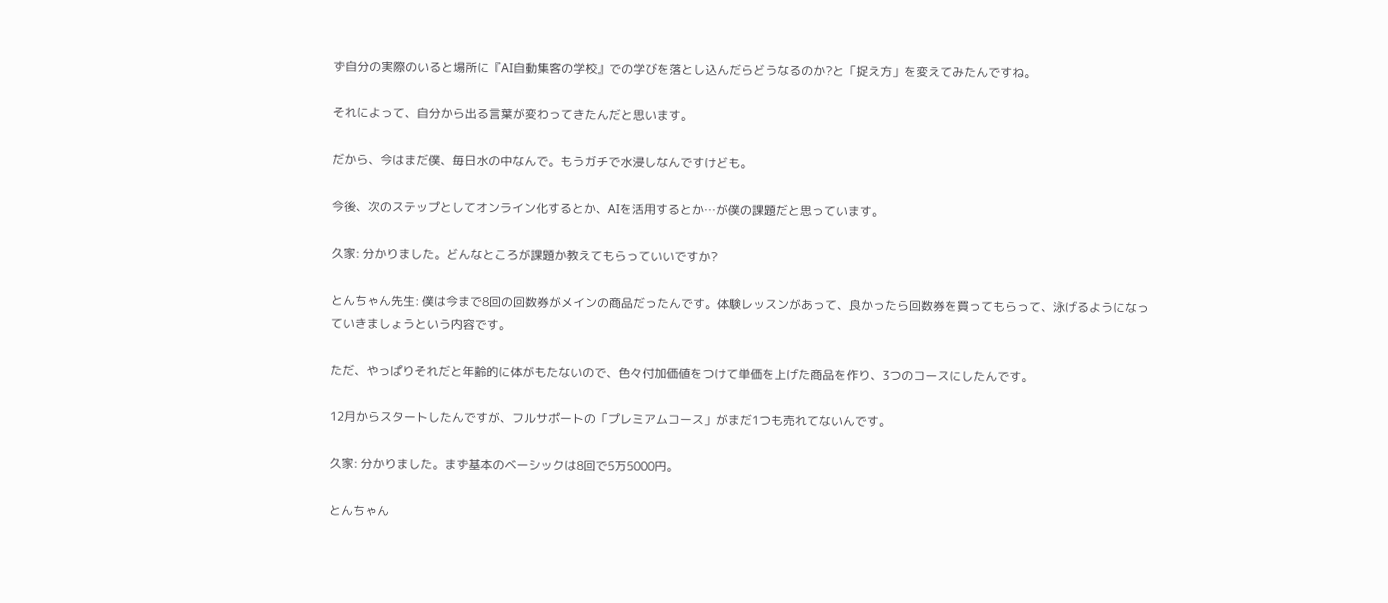ず自分の実際のいると場所に『AI自動集客の学校』での学びを落とし込んだらどうなるのか?と「捉え方」を変えてみたんですね。

それによって、自分から出る言葉が変わってきたんだと思います。

だから、今はまだ僕、毎日水の中なんで。もうガチで水浸しなんですけども。

今後、次のステップとしてオンライン化するとか、AIを活用するとか…が僕の課題だと思っています。

久家: 分かりました。どんなところが課題か教えてもらっていいですか?

とんちゃん先生: 僕は今まで8回の回数券がメインの商品だったんです。体験レッスンがあって、良かったら回数券を買ってもらって、泳げるようになっていきましょうという内容です。

ただ、やっぱりそれだと年齢的に体がもたないので、色々付加価値をつけて単価を上げた商品を作り、3つのコースにしたんです。

12月からスタートしたんですが、フルサポートの「プレミアムコース」がまだ1つも売れてないんです。

久家: 分かりました。まず基本のベーシックは8回で5万5000円。

とんちゃん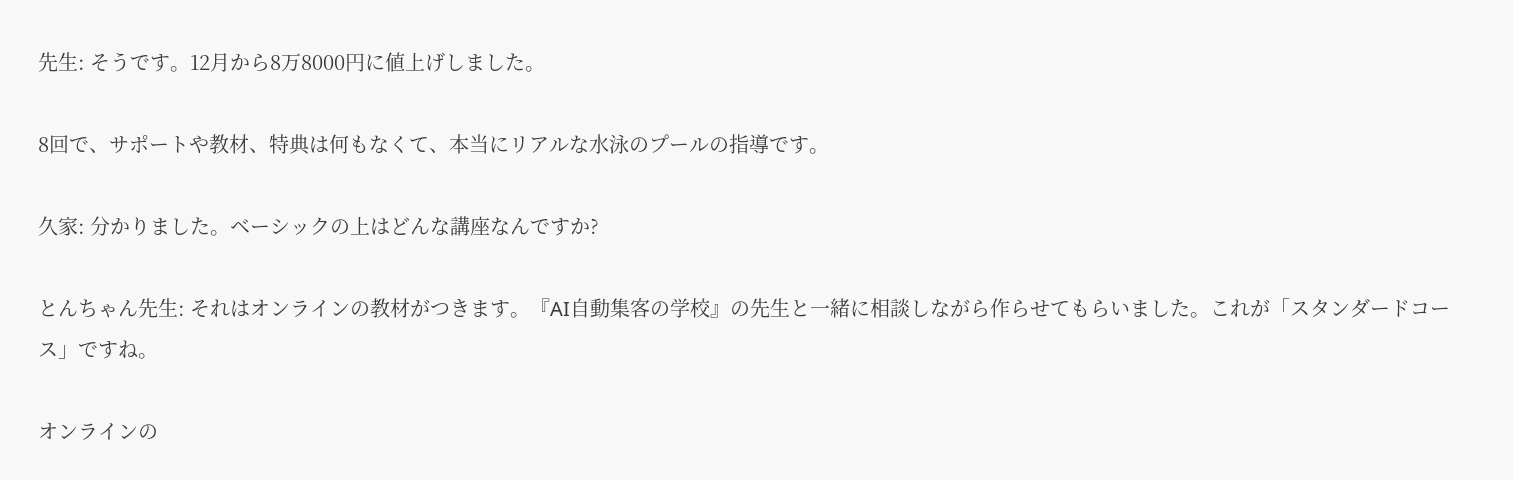先生: そうです。12月から8万8000円に値上げしました。

8回で、サポートや教材、特典は何もなくて、本当にリアルな水泳のプールの指導です。

久家: 分かりました。ベーシックの上はどんな講座なんですか?

とんちゃん先生: それはオンラインの教材がつきます。『AI自動集客の学校』の先生と一緒に相談しながら作らせてもらいました。これが「スタンダードコース」ですね。

オンラインの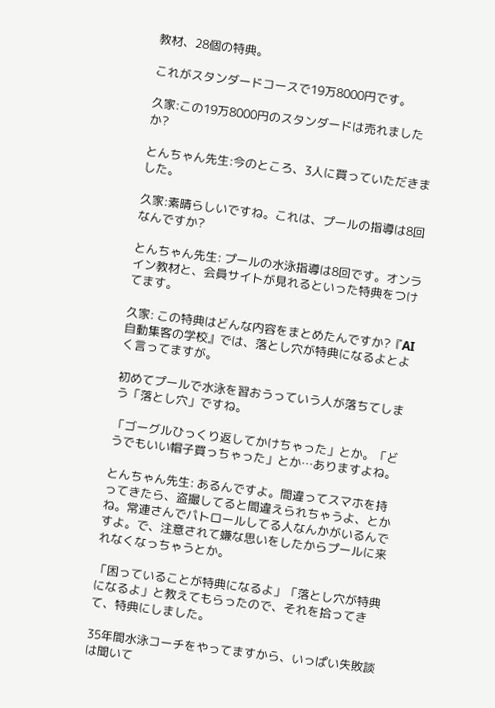教材、28個の特典。

これがスタンダードコースで19万8000円です。

久家:この19万8000円のスタンダードは売れましたか?

とんちゃん先生:今のところ、3人に買っていただきました。

久家:素晴らしいですね。これは、プールの指導は8回なんですか?

とんちゃん先生: プールの水泳指導は8回です。オンライン教材と、会員サイトが見れるといった特典をつけてます。

久家: この特典はどんな内容をまとめたんですか?『AI自動集客の学校』では、落とし穴が特典になるよとよく言ってますが。

初めてプールで水泳を習おうっていう人が落ちてしまう「落とし穴」ですね。

「ゴーグルひっくり返してかけちゃった」とか。「どうでもいい帽子買っちゃった」とか…ありますよね。

とんちゃん先生: あるんですよ。間違ってスマホを持ってきたら、盗撮してると間違えられちゃうよ、とかね。常連さんでパトロールしてる人なんかがいるんですよ。で、注意されて嫌な思いをしたからプールに来れなくなっちゃうとか。

「困っていることが特典になるよ」「落とし穴が特典になるよ」と教えてもらったので、それを拾ってきて、特典にしました。

35年間水泳コーチをやってますから、いっぱい失敗談は聞いて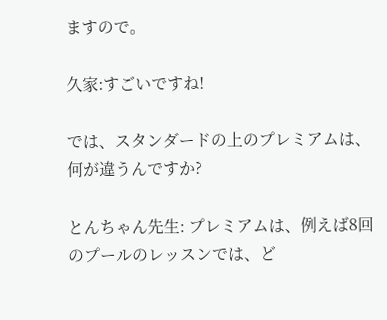ますので。

久家:すごいですね!

では、スタンダードの上のプレミアムは、何が違うんですか?

とんちゃん先生: プレミアムは、例えば8回のプールのレッスンでは、ど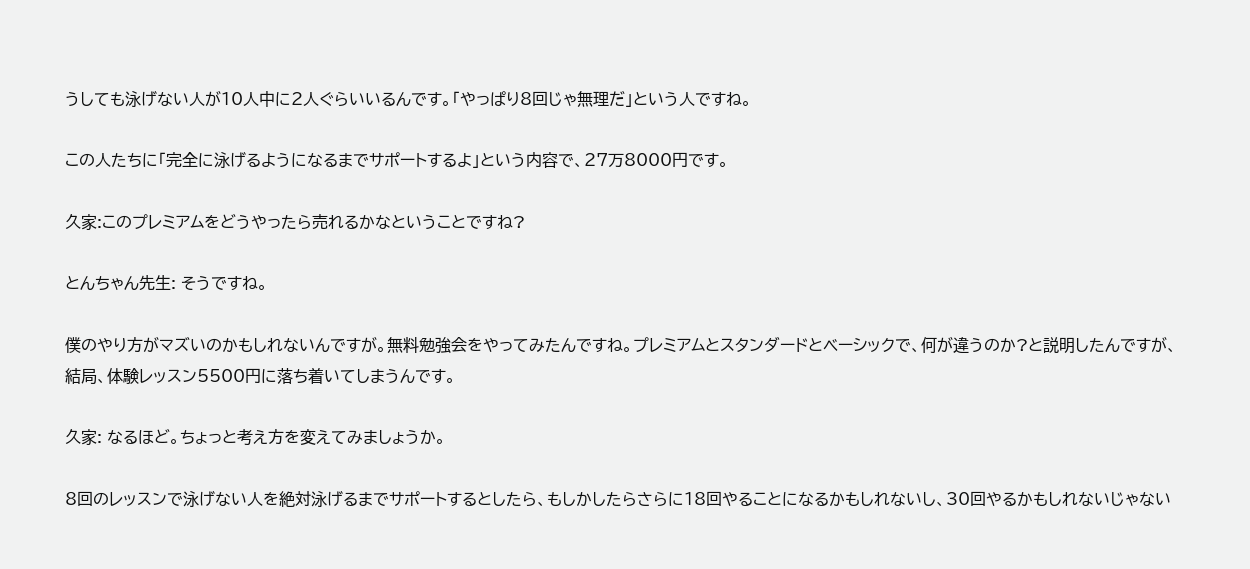うしても泳げない人が10人中に2人ぐらいいるんです。「やっぱり8回じゃ無理だ」という人ですね。

この人たちに「完全に泳げるようになるまでサポートするよ」という内容で、27万8000円です。

久家:このプレミアムをどうやったら売れるかなということですね?

とんちゃん先生: そうですね。

僕のやり方がマズいのかもしれないんですが。無料勉強会をやってみたんですね。プレミアムとスタンダードとベーシックで、何が違うのか?と説明したんですが、結局、体験レッスン5500円に落ち着いてしまうんです。

久家: なるほど。ちょっと考え方を変えてみましょうか。

8回のレッスンで泳げない人を絶対泳げるまでサポートするとしたら、もしかしたらさらに18回やることになるかもしれないし、30回やるかもしれないじゃない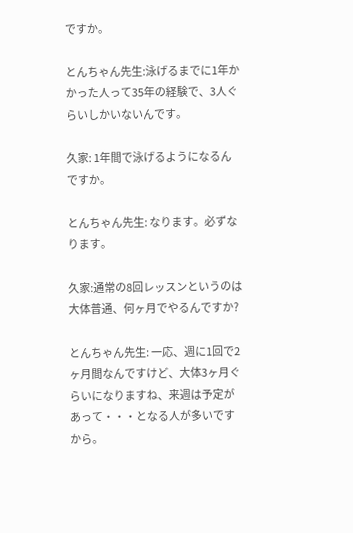ですか。

とんちゃん先生:泳げるまでに1年かかった人って35年の経験で、3人ぐらいしかいないんです。

久家: 1年間で泳げるようになるんですか。

とんちゃん先生: なります。必ずなります。

久家:通常の8回レッスンというのは大体普通、何ヶ月でやるんですか?

とんちゃん先生: 一応、週に1回で2ヶ月間なんですけど、大体3ヶ月ぐらいになりますね、来週は予定があって・・・となる人が多いですから。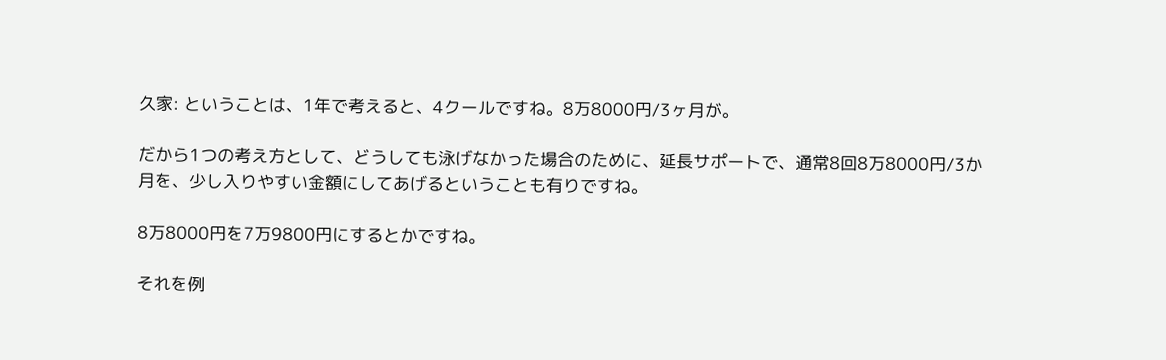久家: ということは、1年で考えると、4クールですね。8万8000円/3ヶ月が。

だから1つの考え方として、どうしても泳げなかった場合のために、延長サポートで、通常8回8万8000円/3か月を、少し入りやすい金額にしてあげるということも有りですね。

8万8000円を7万9800円にするとかですね。

それを例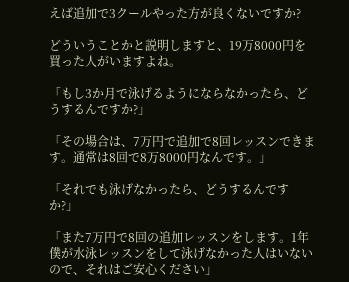えば追加で3クールやった方が良くないですか?

どういうことかと説明しますと、19万8000円を買った人がいますよね。

「もし3か月で泳げるようにならなかったら、どうするんですか?」

「その場合は、7万円で追加で8回レッスンできます。通常は8回で8万8000円なんです。」

「それでも泳げなかったら、どうするんですか?」

「また7万円で8回の追加レッスンをします。1年僕が水泳レッスンをして泳げなかった人はいないので、それはご安心ください」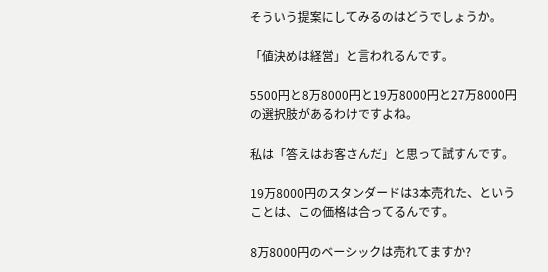そういう提案にしてみるのはどうでしょうか。

「値決めは経営」と言われるんです。

5500円と8万8000円と19万8000円と27万8000円の選択肢があるわけですよね。

私は「答えはお客さんだ」と思って試すんです。

19万8000円のスタンダードは3本売れた、ということは、この価格は合ってるんです。

8万8000円のベーシックは売れてますか?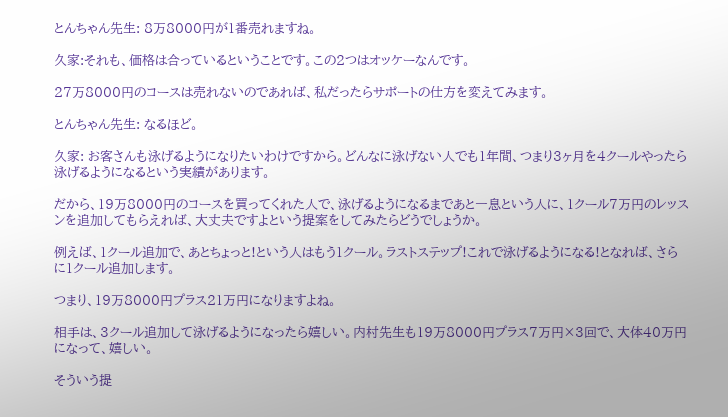とんちゃん先生: 8万8000円が1番売れますね。

久家:それも、価格は合っているということです。この2つはオッケーなんです。

27万8000円のコースは売れないのであれば、私だったらサポートの仕方を変えてみます。

とんちゃん先生: なるほど。

久家: お客さんも泳げるようになりたいわけですから。どんなに泳げない人でも1年間、つまり3ヶ月を4クールやったら泳げるようになるという実績があります。

だから、19万8000円のコースを買ってくれた人で、泳げるようになるまであと一息という人に、1クール7万円のレッスンを追加してもらえれば、大丈夫ですよという提案をしてみたらどうでしょうか。

例えば、1クール追加で、あとちょっと!という人はもう1クール。ラストステップ!これで泳げるようになる!となれば、さらに1クール追加します。

つまり、19万8000円プラス21万円になりますよね。

相手は、3クール追加して泳げるようになったら嬉しい。内村先生も19万8000円プラス7万円×3回で、大体40万円になって、嬉しい。

そういう提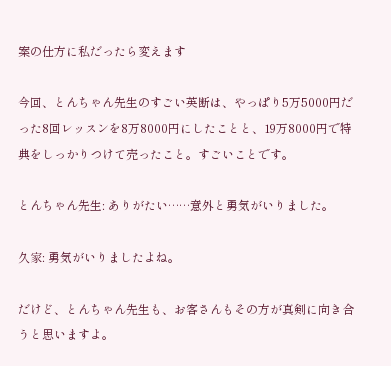案の仕方に私だったら変えます

今回、とんちゃん先生のすごい英断は、やっぱり5万5000円だった8回レッスンを8万8000円にしたことと、19万8000円で特典をしっかりつけて売ったこと。すごいことです。

とんちゃん先生: ありがたい……意外と勇気がいりました。

久家: 勇気がいりましたよね。

だけど、とんちゃん先生も、お客さんもその方が真剣に向き合うと思いますよ。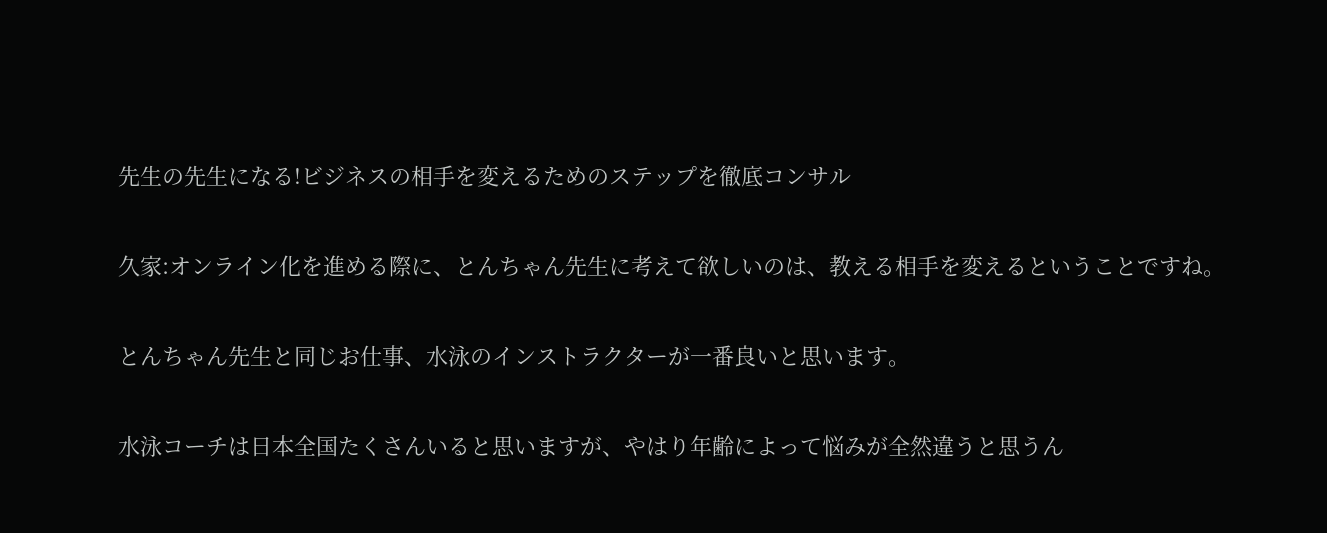先生の先生になる!ビジネスの相手を変えるためのステップを徹底コンサル

久家:オンライン化を進める際に、とんちゃん先生に考えて欲しいのは、教える相手を変えるということですね。

とんちゃん先生と同じお仕事、水泳のインストラクターが一番良いと思います。

水泳コーチは日本全国たくさんいると思いますが、やはり年齢によって悩みが全然違うと思うん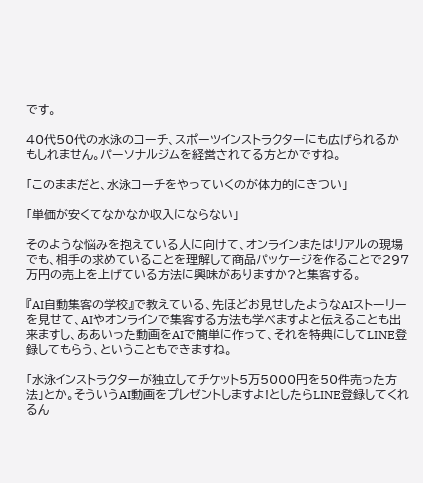です。

40代50代の水泳のコーチ、スポーツインストラクターにも広げられるかもしれません。パーソナルジムを経営されてる方とかですね。

「このままだと、水泳コーチをやっていくのが体力的にきつい」

「単価が安くてなかなか収入にならない」

そのような悩みを抱えている人に向けて、オンラインまたはリアルの現場でも、相手の求めていることを理解して商品パッケージを作ることで297万円の売上を上げている方法に興味がありますか?と集客する。

『AI自動集客の学校』で教えている、先ほどお見せしたようなAIストーリーを見せて、AIやオンラインで集客する方法も学べますよと伝えることも出来ますし、ああいった動画をAIで簡単に作って、それを特典にしてLINE登録してもらう、ということもできますね。

「水泳インストラクターが独立してチケット5万5000円を50件売った方法」とか。そういうAI動画をプレゼントしますよ!としたらLINE登録してくれるん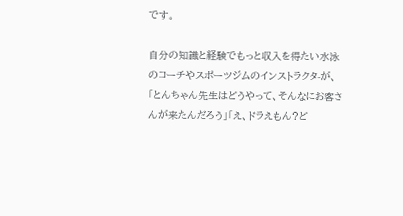です。

自分の知識と経験でもっと収入を得たい水泳のコーチやスポーツジムのインストラクタ-が、「とんちゃん先生はどうやって、そんなにお客さんが来たんだろう」「え、ドラえもん?ど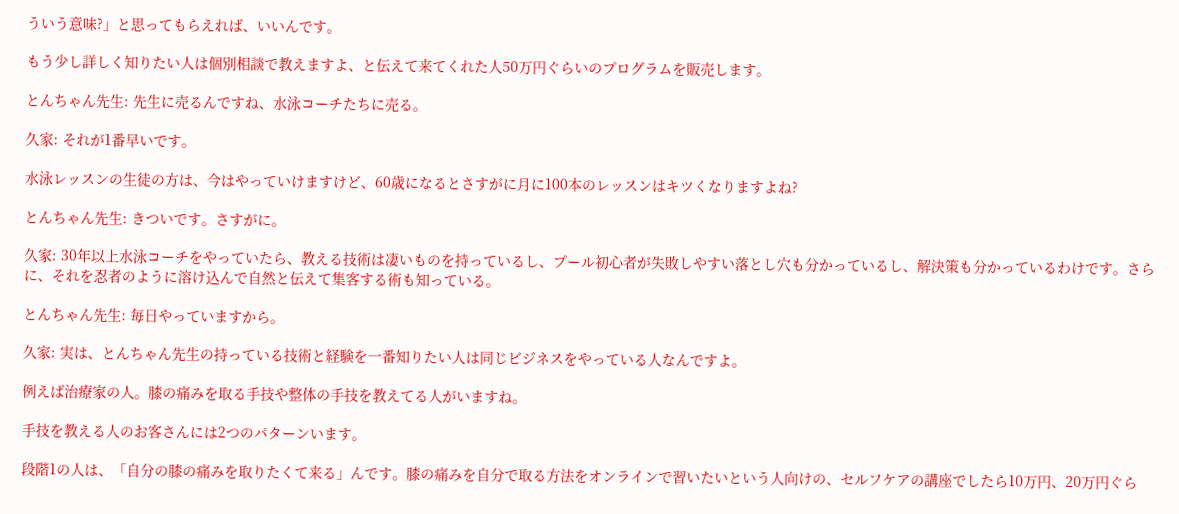ういう意味?」と思ってもらえれば、いいんです。

もう少し詳しく知りたい人は個別相談で教えますよ、と伝えて来てくれた人50万円ぐらいのプログラムを販売します。

とんちゃん先生: 先生に売るんですね、水泳コーチたちに売る。

久家: それが1番早いです。

水泳レッスンの生徒の方は、今はやっていけますけど、60歳になるとさすがに月に100本のレッスンはキツくなりますよね?

とんちゃん先生: きついです。さすがに。

久家: 30年以上水泳コーチをやっていたら、教える技術は凄いものを持っているし、プール初心者が失敗しやすい落とし穴も分かっているし、解決策も分かっているわけです。さらに、それを忍者のように溶け込んで自然と伝えて集客する術も知っている。

とんちゃん先生: 毎日やっていますから。

久家: 実は、とんちゃん先生の持っている技術と経験を一番知りたい人は同じビジネスをやっている人なんですよ。

例えば治療家の人。膝の痛みを取る手技や整体の手技を教えてる人がいますね。

手技を教える人のお客さんには2つのパターンいます。

段階1の人は、「自分の膝の痛みを取りたくて来る」んです。膝の痛みを自分で取る方法をオンラインで習いたいという人向けの、セルフケアの講座でしたら10万円、20万円ぐら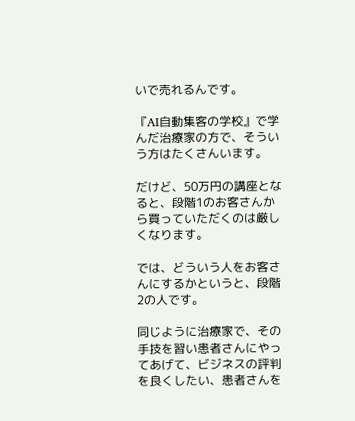いで売れるんです。

『AI自動集客の学校』で学んだ治療家の方で、そういう方はたくさんいます。

だけど、50万円の講座となると、段階1のお客さんから買っていただくのは厳しくなります。

では、どういう人をお客さんにするかというと、段階2の人です。

同じように治療家で、その手技を習い患者さんにやってあげて、ビジネスの評判を良くしたい、患者さんを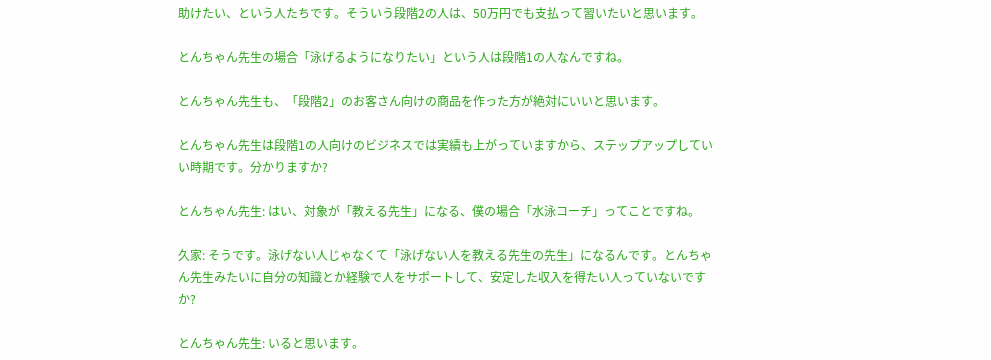助けたい、という人たちです。そういう段階2の人は、50万円でも支払って習いたいと思います。

とんちゃん先生の場合「泳げるようになりたい」という人は段階1の人なんですね。

とんちゃん先生も、「段階2」のお客さん向けの商品を作った方が絶対にいいと思います。

とんちゃん先生は段階1の人向けのビジネスでは実績も上がっていますから、ステップアップしていい時期です。分かりますか?

とんちゃん先生: はい、対象が「教える先生」になる、僕の場合「水泳コーチ」ってことですね。

久家: そうです。泳げない人じゃなくて「泳げない人を教える先生の先生」になるんです。とんちゃん先生みたいに自分の知識とか経験で人をサポートして、安定した収入を得たい人っていないですか?

とんちゃん先生: いると思います。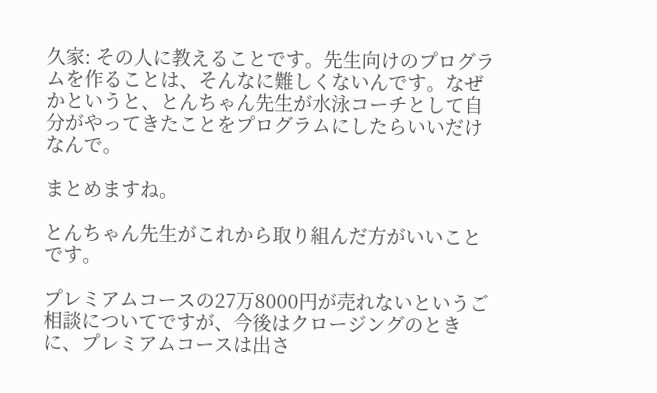久家: その人に教えることです。先生向けのプログラムを作ることは、そんなに難しくないんです。なぜかというと、とんちゃん先生が水泳コーチとして自分がやってきたことをプログラムにしたらいいだけなんで。

まとめますね。

とんちゃん先生がこれから取り組んだ方がいいことです。

プレミアムコースの27万8000円が売れないというご相談についてですが、今後はクロージングのときに、プレミアムコースは出さ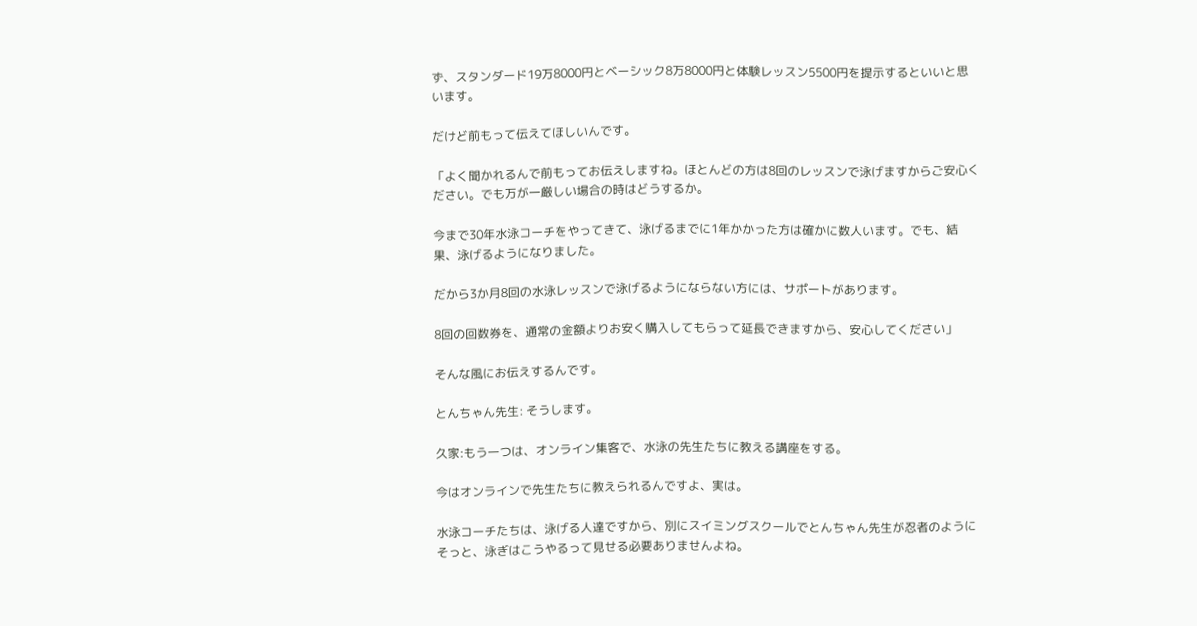ず、スタンダード19万8000円とベーシック8万8000円と体験レッスン5500円を提示するといいと思います。

だけど前もって伝えてほしいんです。

「よく聞かれるんで前もってお伝えしますね。ほとんどの方は8回のレッスンで泳げますからご安心ください。でも万が一厳しい場合の時はどうするか。

今まで30年水泳コーチをやってきて、泳げるまでに1年かかった方は確かに数人います。でも、結果、泳げるようになりました。

だから3か月8回の水泳レッスンで泳げるようにならない方には、サポートがあります。

8回の回数券を、通常の金額よりお安く購入してもらって延長できますから、安心してください」

そんな風にお伝えするんです。

とんちゃん先生: そうします。

久家:もう一つは、オンライン集客で、水泳の先生たちに教える講座をする。

今はオンラインで先生たちに教えられるんですよ、実は。

水泳コーチたちは、泳げる人達ですから、別にスイミングスクールでとんちゃん先生が忍者のようにそっと、泳ぎはこうやるって見せる必要ありませんよね。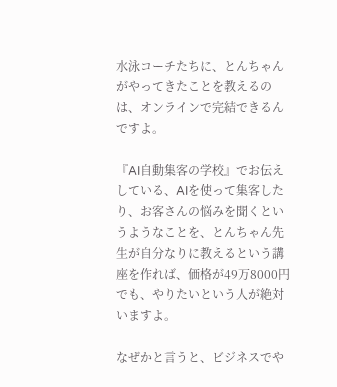水泳コーチたちに、とんちゃんがやってきたことを教えるのは、オンラインで完結できるんですよ。

『AI自動集客の学校』でお伝えしている、AIを使って集客したり、お客さんの悩みを聞くというようなことを、とんちゃん先生が自分なりに教えるという講座を作れば、価格が49万8000円でも、やりたいという人が絶対いますよ。

なぜかと言うと、ビジネスでや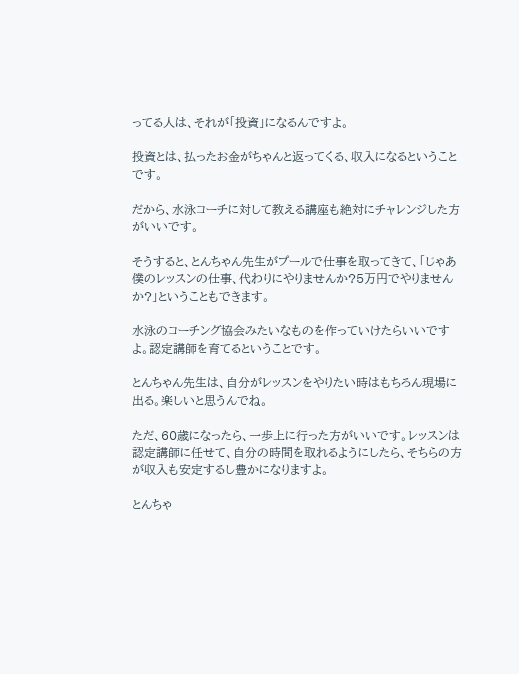ってる人は、それが「投資」になるんですよ。

投資とは、払ったお金がちゃんと返ってくる、収入になるということです。

だから、水泳コーチに対して教える講座も絶対にチャレンジした方がいいです。

そうすると、とんちゃん先生がプールで仕事を取ってきて、「じゃあ僕のレッスンの仕事、代わりにやりませんか?5万円でやりませんか?」ということもできます。

水泳のコーチング協会みたいなものを作っていけたらいいですよ。認定講師を育てるということです。

とんちゃん先生は、自分がレッスンをやりたい時はもちろん現場に出る。楽しいと思うんでね。

ただ、60歳になったら、一歩上に行った方がいいです。レッスンは認定講師に任せて、自分の時間を取れるようにしたら、そちらの方が収入も安定するし豊かになりますよ。

とんちゃ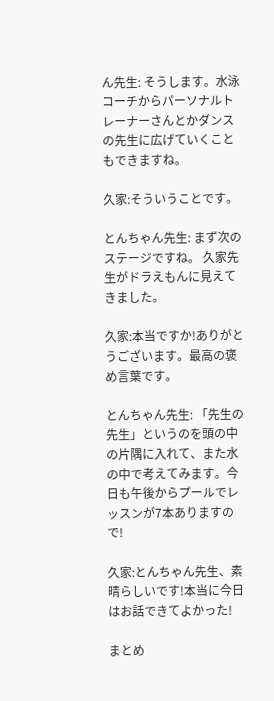ん先生: そうします。水泳コーチからパーソナルトレーナーさんとかダンスの先生に広げていくこともできますね。

久家:そういうことです。

とんちゃん先生: まず次のステージですね。 久家先生がドラえもんに見えてきました。

久家:本当ですか!ありがとうございます。最高の褒め言葉です。

とんちゃん先生: 「先生の先生」というのを頭の中の片隅に入れて、また水の中で考えてみます。今日も午後からプールでレッスンが7本ありますので!

久家:とんちゃん先生、素晴らしいです!本当に今日はお話できてよかった!

まとめ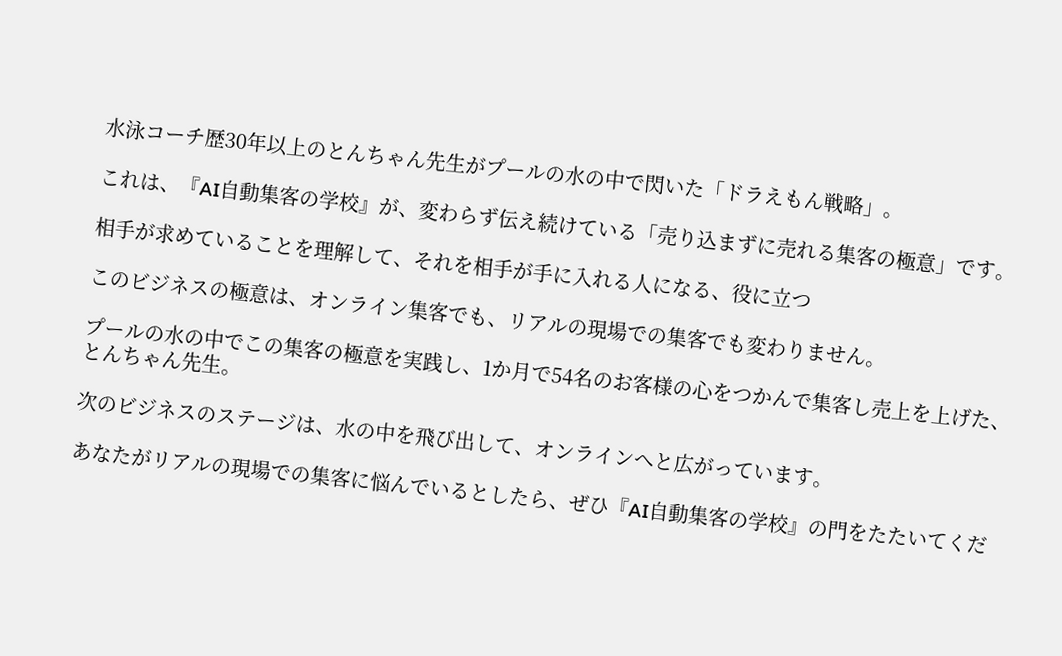水泳コーチ歴30年以上のとんちゃん先生がプールの水の中で閃いた「ドラえもん戦略」。

これは、『AI自動集客の学校』が、変わらず伝え続けている「売り込まずに売れる集客の極意」です。

相手が求めていることを理解して、それを相手が手に入れる人になる、役に立つ

このビジネスの極意は、オンライン集客でも、リアルの現場での集客でも変わりません。

プールの水の中でこの集客の極意を実践し、1か月で54名のお客様の心をつかんで集客し売上を上げた、とんちゃん先生。

次のビジネスのステージは、水の中を飛び出して、オンラインへと広がっています。

あなたがリアルの現場での集客に悩んでいるとしたら、ぜひ『AI自動集客の学校』の門をたたいてくだ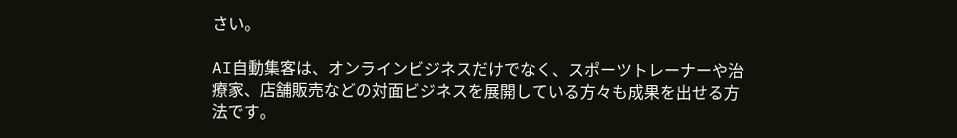さい。

AI自動集客は、オンラインビジネスだけでなく、スポーツトレーナーや治療家、店舗販売などの対面ビジネスを展開している方々も成果を出せる方法です。